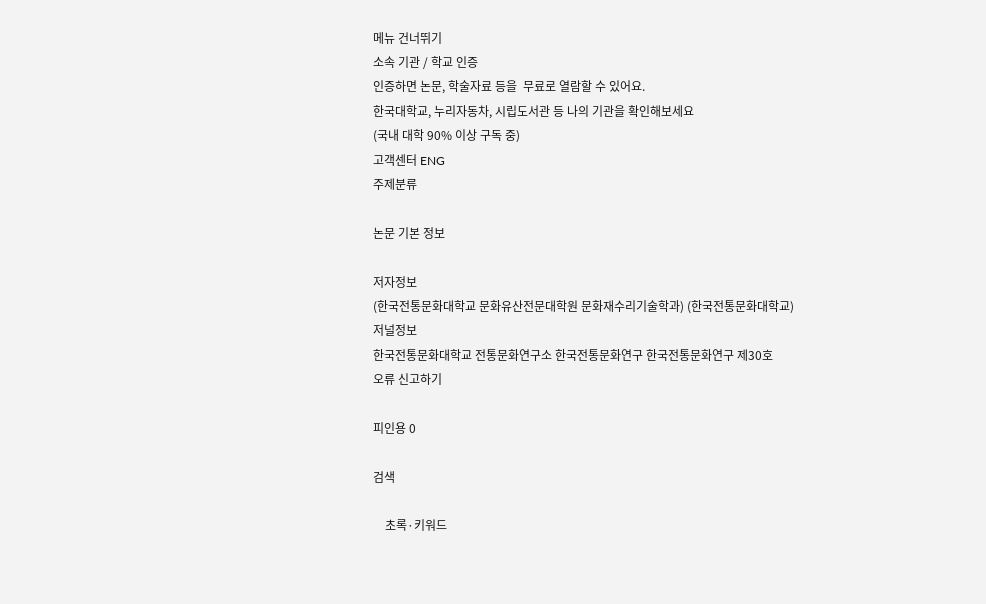메뉴 건너뛰기
소속 기관 / 학교 인증
인증하면 논문, 학술자료 등을  무료로 열람할 수 있어요.
한국대학교, 누리자동차, 시립도서관 등 나의 기관을 확인해보세요
(국내 대학 90% 이상 구독 중)
고객센터 ENG
주제분류

논문 기본 정보

저자정보
(한국전통문화대학교 문화유산전문대학원 문화재수리기술학과) (한국전통문화대학교)
저널정보
한국전통문화대학교 전통문화연구소 한국전통문화연구 한국전통문화연구 제30호
오류 신고하기

피인용 0

검색

    초록·키워드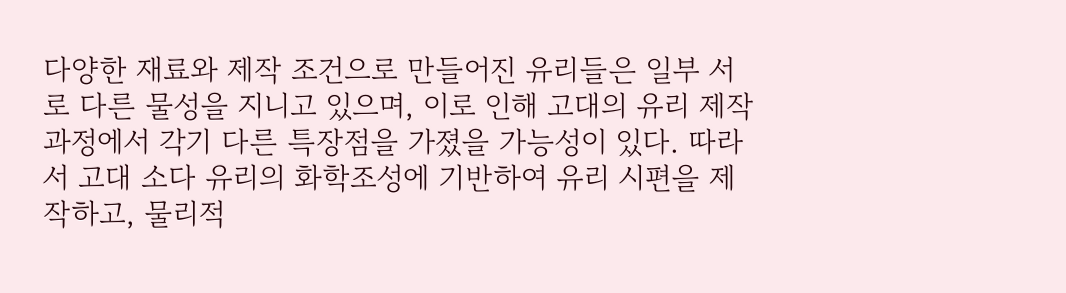다양한 재료와 제작 조건으로 만들어진 유리들은 일부 서로 다른 물성을 지니고 있으며, 이로 인해 고대의 유리 제작 과정에서 각기 다른 특장점을 가졌을 가능성이 있다. 따라서 고대 소다 유리의 화학조성에 기반하여 유리 시편을 제작하고, 물리적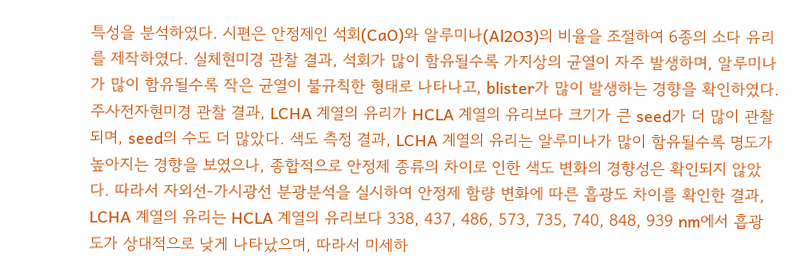특성을 분석하였다. 시편은 안정제인 석회(CaO)와 알루미나(Al2O3)의 비율을 조절하여 6종의 소다 유리를 제작하였다. 실체현미경 관찰 결과, 석회가 많이 함유될수록 가지상의 균열이 자주 발생하며, 알루미나가 많이 함유될수록 작은 균열이 불규칙한 형태로 나타나고, blister가 많이 발생하는 경향을 확인하였다. 주사전자현미경 관찰 결과, LCHA 계열의 유리가 HCLA 계열의 유리보다 크기가 큰 seed가 더 많이 관찰되며, seed의 수도 더 많았다. 색도 측정 결과, LCHA 계열의 유리는 알루미나가 많이 함유될수록 명도가 높아지는 경향을 보였으나, 종합적으로 안정제 종류의 차이로 인한 색도 변화의 경향성은 확인되지 않았다. 따라서 자외선-가시광선 분광분석을 실시하여 안정제 함량 변화에 따른 흡광도 차이를 확인한 결과, LCHA 계열의 유리는 HCLA 계열의 유리보다 338, 437, 486, 573, 735, 740, 848, 939 nm에서 흡광도가 상대적으로 낮게 나타났으며, 따라서 미세하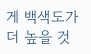게 백색도가 더 높을 것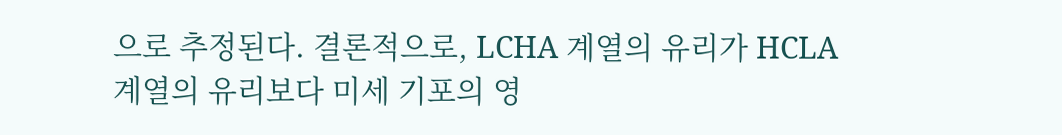으로 추정된다. 결론적으로, LCHA 계열의 유리가 HCLA 계열의 유리보다 미세 기포의 영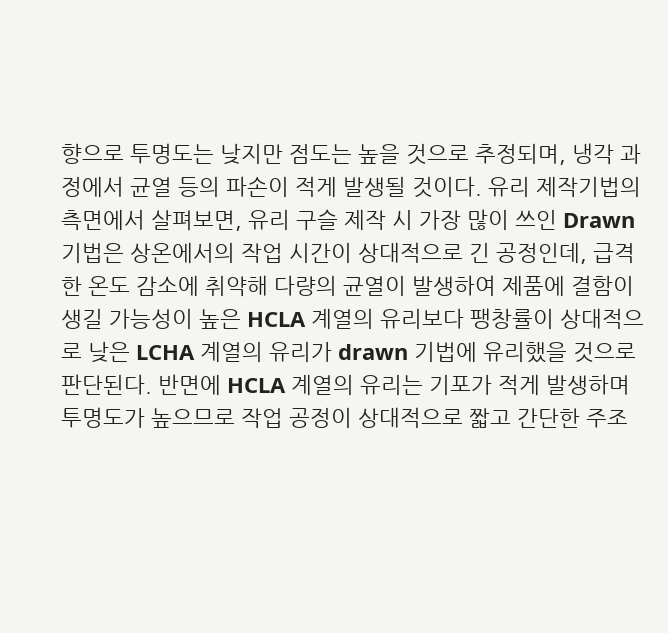향으로 투명도는 낮지만 점도는 높을 것으로 추정되며, 냉각 과정에서 균열 등의 파손이 적게 발생될 것이다. 유리 제작기법의 측면에서 살펴보면, 유리 구슬 제작 시 가장 많이 쓰인 Drawn기법은 상온에서의 작업 시간이 상대적으로 긴 공정인데, 급격한 온도 감소에 취약해 다량의 균열이 발생하여 제품에 결함이 생길 가능성이 높은 HCLA 계열의 유리보다 팽창률이 상대적으로 낮은 LCHA 계열의 유리가 drawn 기법에 유리했을 것으로 판단된다. 반면에 HCLA 계열의 유리는 기포가 적게 발생하며 투명도가 높으므로 작업 공정이 상대적으로 짧고 간단한 주조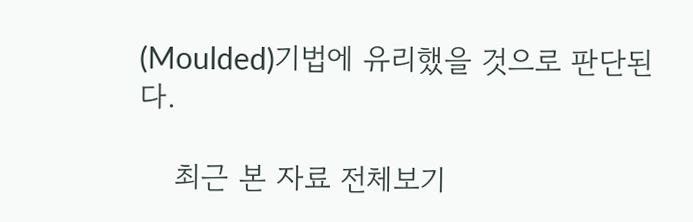(Moulded)기법에 유리했을 것으로 판단된다.

    최근 본 자료 전체보기